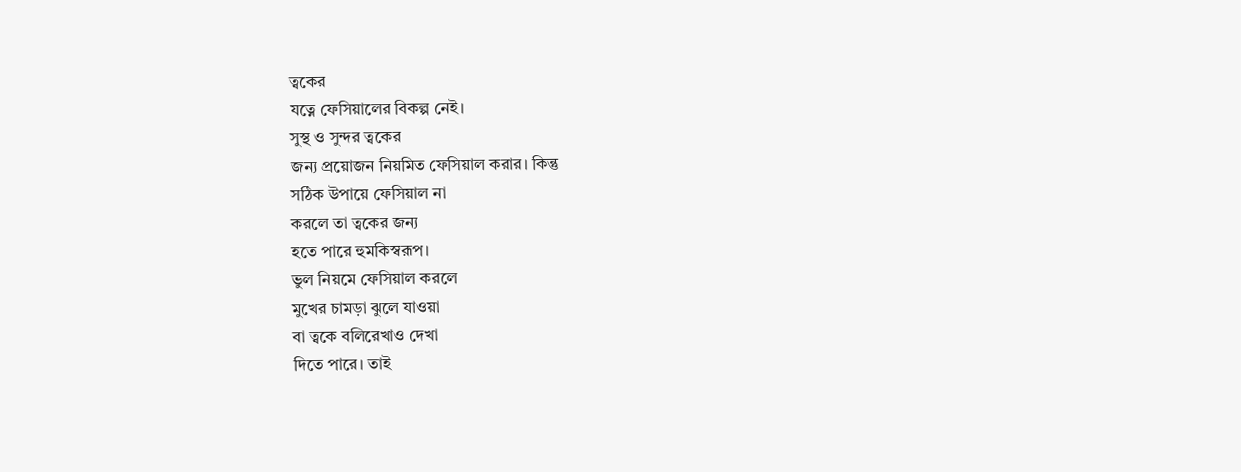ত্বকের
যত্নে ফেসিয়ালের বিকল্প নেই।
সুস্থ ও সুন্দর ত্বকের
জন্য প্রয়োজন নিয়মিত ফেসিয়াল করার। কিন্তু
সঠিক উপায়ে ফেসিয়াল না
করলে তা ত্বকের জন্য
হতে পারে হুমকিস্বরূপ।
ভুল নিয়মে ফেসিয়াল করলে
মুখের চামড়া ঝুলে যাওয়া
বা ত্বকে বলিরেখাও দেখা
দিতে পারে। তাই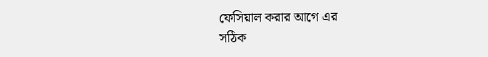ফেসিয়াল করার আগে এর
সঠিক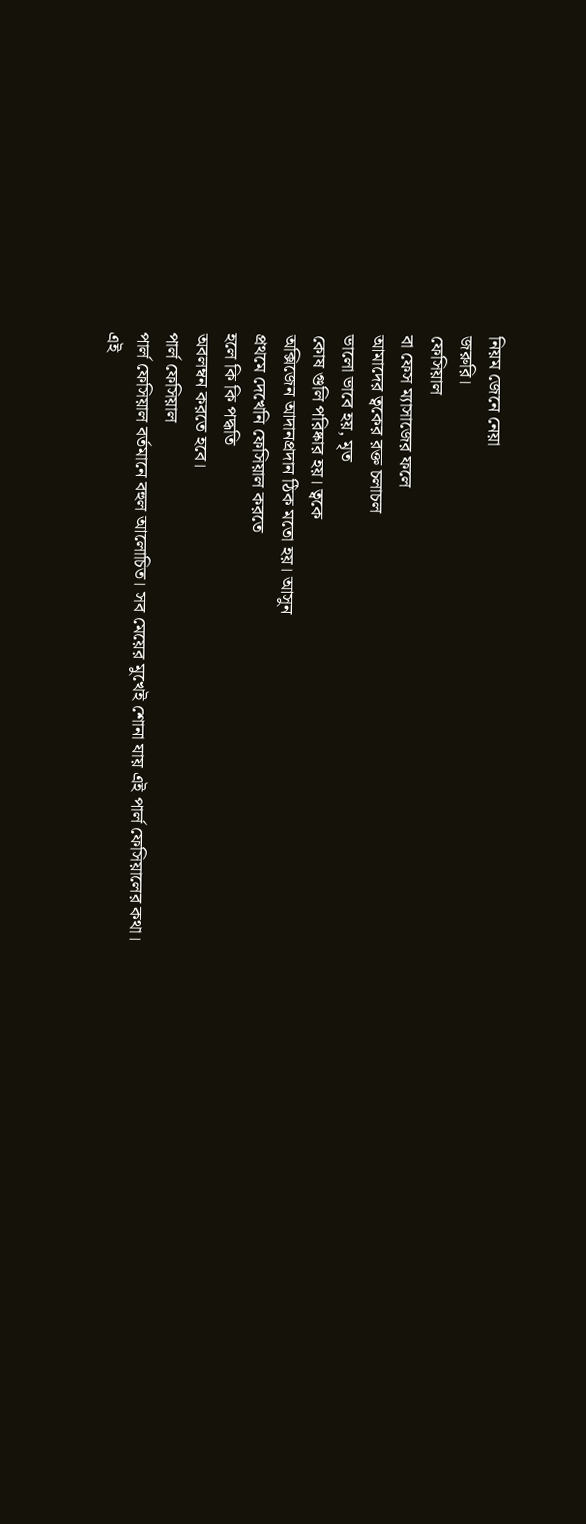নিয়ম জেনে নেয়া
জরুরি।
ফেসিয়াল
বা ফেস ম্যাসাজের ফলে
আমাদের ত্বকের রক্ত চলাচল
ভালো ভাবে হয়, মৃত
কোষ গুলি পরিষ্কার হয়। ত্বকে
অক্সিজেন আদানপ্রদান ঠিক মতো হয়। আসুন
প্রথমে দেখেনি ফেসিয়াল করতে
হলে কি কি পদ্ধতি
অবলম্বন করতে হবে।
পার্ল ফেসিয়াল
পার্ল ফেসিয়াল বর্তমানে বহুল আলোচিত। সব মেয়ের মুখেই শোনা যায় এই পার্ল ফেসিয়ালের কথা। এই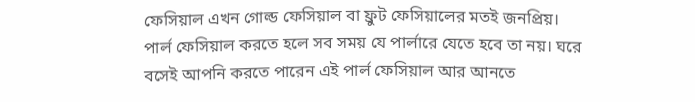ফেসিয়াল এখন গোল্ড ফেসিয়াল বা ফ্রুট ফেসিয়ালের মতই জনপ্রিয়। পার্ল ফেসিয়াল করতে হলে সব সময় যে পার্লারে যেতে হবে তা নয়। ঘরে বসেই আপনি করতে পারেন এই পার্ল ফেসিয়াল আর আনতে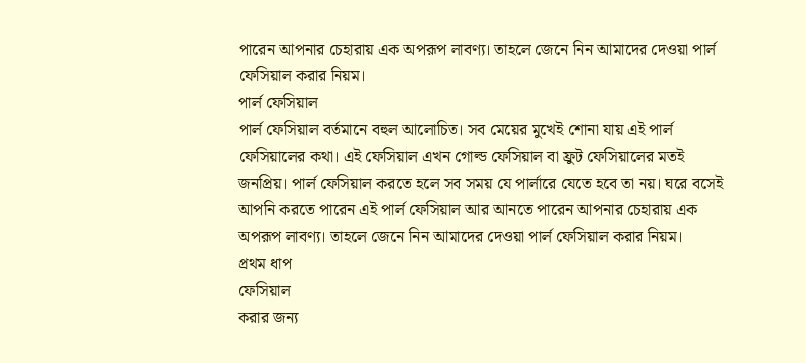পারেন আপনার চেহারায় এক অপরূপ লাবণ্য। তাহলে জেনে নিন আমাদের দেওয়া পার্ল ফেসিয়াল করার নিয়ম।
পার্ল ফেসিয়াল
পার্ল ফেসিয়াল বর্তমানে বহুল আলোচিত। সব মেয়ের মুখেই শোনা যায় এই পার্ল ফেসিয়ালের কথা। এই ফেসিয়াল এখন গোল্ড ফেসিয়াল বা ফ্রুট ফেসিয়ালের মতই জনপ্রিয়। পার্ল ফেসিয়াল করতে হলে সব সময় যে পার্লারে যেতে হবে তা নয়। ঘরে বসেই আপনি করতে পারেন এই পার্ল ফেসিয়াল আর আনতে পারেন আপনার চেহারায় এক অপরূপ লাবণ্য। তাহলে জেনে নিন আমাদের দেওয়া পার্ল ফেসিয়াল করার নিয়ম।
প্রথম ধাপ
ফেসিয়াল
করার জন্য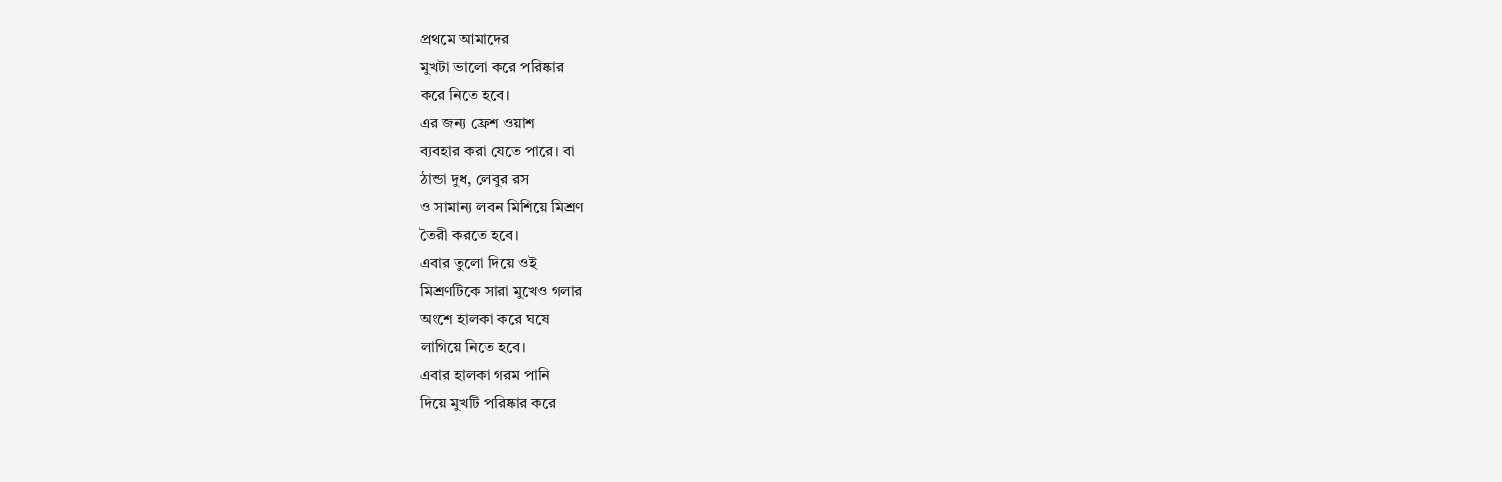প্রথমে আমাদের
মুখটা ভালো করে পরিষ্কার
করে নিতে হবে।
এর জন্য ফ্রেশ ওয়াশ
ব্যবহার করা যেতে পারে। বা
ঠান্ডা দুধ, লেবুর রস
ও সামান্য লবন মিশিয়ে মিশ্রণ
তৈরী করতে হবে।
এবার তুলো দিয়ে ওই
মিশ্রণটিকে সারা মুখেও গলার
অংশে হালকা করে ঘষে
লাগিয়ে নিতে হবে।
এবার হালকা গরম পানি
দিয়ে মুখটি পরিষ্কার করে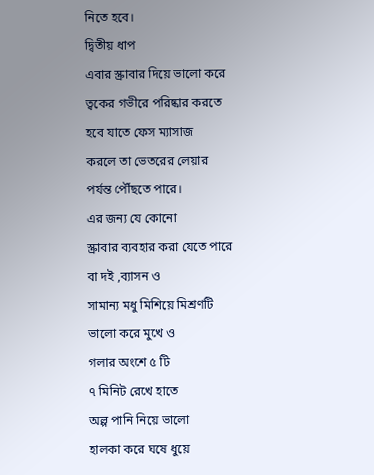নিতে হবে।
দ্বিতীয় ধাপ
এবার স্ক্রাবার দিয়ে ভালো করে
ত্বকের গভীরে পরিষ্কার করতে
হবে যাতে ফেস ম্যাসাজ
করলে তা ভেতরের লেয়ার
পর্যন্ত পৌঁছতে পারে।
এর জন্য যে কোনো
স্ক্রাবার ব্যবহার করা যেতে পারে
বা দই ,ব্যাসন ও
সামান্য মধু মিশিয়ে মিশ্রণটি
ভালো করে মুখে ও
গলার অংশে ৫ টি
৭ মিনিট রেখে হাতে
অল্প পানি নিয়ে ভালো
হালকা করে ঘষে ধুয়ে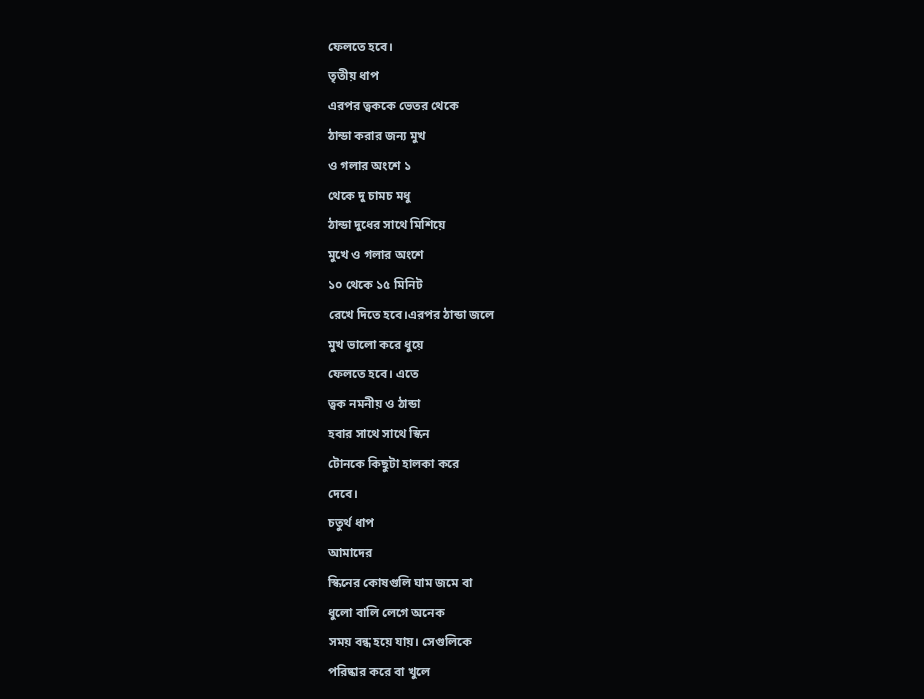ফেলতে হবে।
তৃতীয় ধাপ
এরপর ত্বককে ভেতর থেকে
ঠান্ডা করার জন্য মুখ
ও গলার অংশে ১
থেকে দু চামচ মধু
ঠান্ডা দুধের সাথে মিশিয়ে
মুখে ও গলার অংশে
১০ থেকে ১৫ মিনিট
রেখে দিতে হবে।এরপর ঠান্ডা জলে
মুখ ভালো করে ধুয়ে
ফেলতে হবে। এতে
ত্বক নমনীয় ও ঠান্ডা
হবার সাথে সাথে স্কিন
টোনকে কিছুটা হালকা করে
দেবে।
চতুর্থ ধাপ
আমাদের
স্কিনের কোষগুলি ঘাম জমে বা
ধুলো বালি লেগে অনেক
সময় বন্ধ হয়ে যায়। সেগুলিকে
পরিষ্কার করে বা খুলে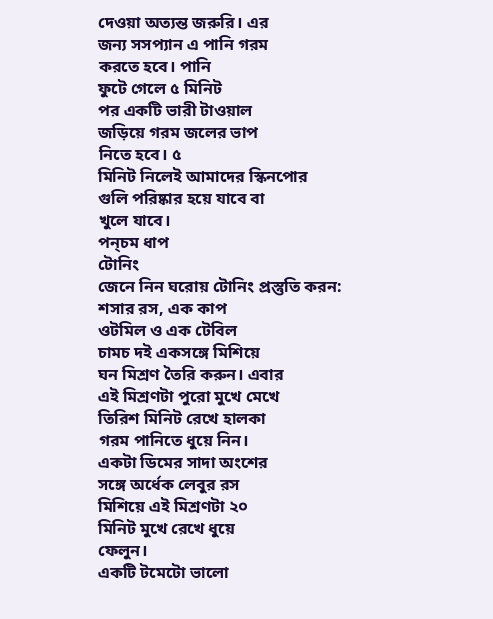দেওয়া অত্যন্ত জরুরি। এর
জন্য সসপ্যান এ পানি গরম
করতে হবে। পানি
ফুটে গেলে ৫ মিনিট
পর একটি ভারী টাওয়াল
জড়িয়ে গরম জলের ভাপ
নিতে হবে। ৫
মিনিট নিলেই আমাদের স্কিনপোর
গুলি পরিষ্কার হয়ে যাবে বা
খুলে যাবে।
পন্চম ধাপ
টোনিং
জেনে নিন ঘরোয় টোনিং প্রস্তুতি করন:
শসার রস, এক কাপ
ওটমিল ও এক টেবিল
চামচ দই একসঙ্গে মিশিয়ে
ঘন মিশ্রণ তৈরি করুন। এবার
এই মিশ্রণটা পুরো মুখে মেখে
তিরিশ মিনিট রেখে হালকা
গরম পানিতে ধুয়ে নিন।
একটা ডিমের সাদা অংশের
সঙ্গে অর্ধেক লেবুর রস
মিশিয়ে এই মিশ্রণটা ২০
মিনিট মুখে রেখে ধুয়ে
ফেলুন।
একটি টমেটো ভালো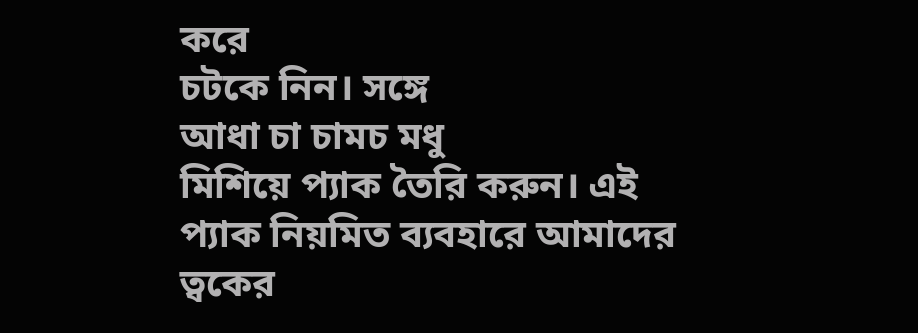করে
চটকে নিন। সঙ্গে
আধা চা চামচ মধু
মিশিয়ে প্যাক তৈরি করুন। এই
প্যাক নিয়মিত ব্যবহারে আমাদের
ত্বকের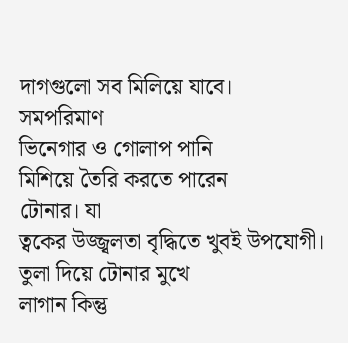দাগগুলো সব মিলিয়ে যাবে।
সমপরিমাণ
ভিনেগার ও গোলাপ পানি
মিশিয়ে তৈরি করতে পারেন
টোনার। যা
ত্বকের উজ্জ্বলতা বৃদ্ধিতে খুবই উপযোগী।
তুলা দিয়ে টোনার মুখে
লাগান কিন্তু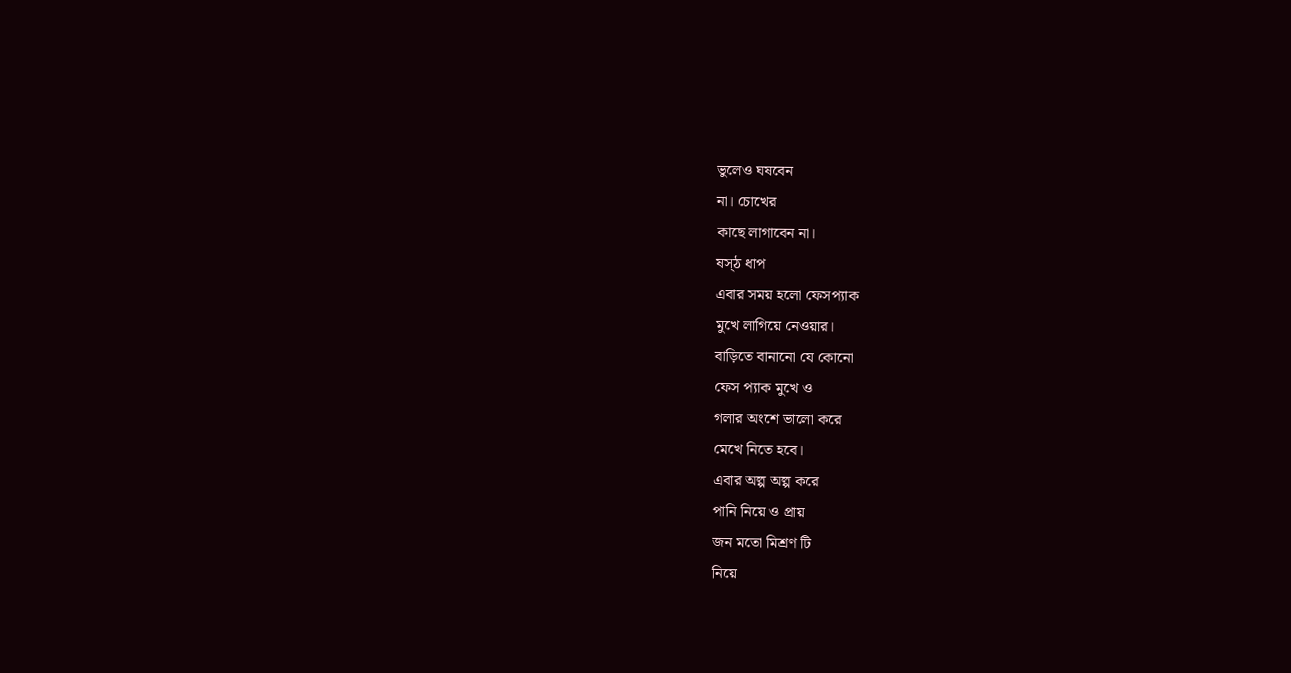ভুলেও ঘষবেন
না। চোখের
কাছে লাগাবেন না।
ষস্ঠ ধাপ
এবার সময় হলো ফেসপ্যাক
মুখে লাগিয়ে নেওয়ার।
বাড়িতে বানানো যে কোনো
ফেস প্যাক মুখে ও
গলার অংশে ভালো করে
মেখে নিতে হবে।
এবার অল্প অল্প করে
পানি নিয়ে ও প্রায়
জন মতো মিশ্রণ টি
নিয়ে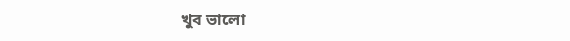খুব ভালো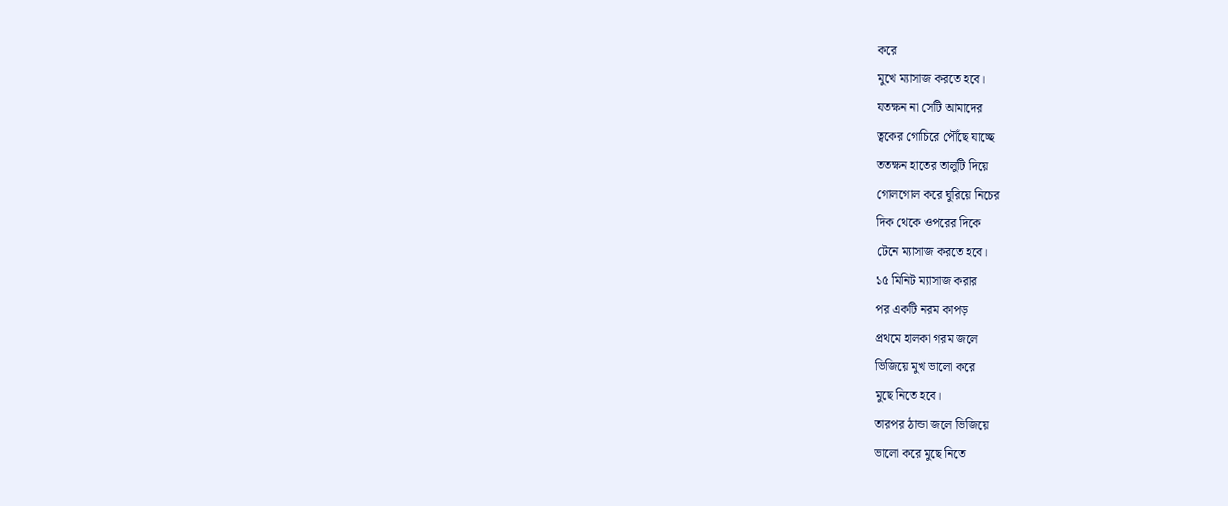করে
মুখে ম্যাসাজ করতে হবে।
যতক্ষন না সেটি আমাদের
ত্বকের গোচিরে পৌঁছে যাচ্ছে
ততক্ষন হাতের তালুটি দিয়ে
গোলগোল করে ঘুরিয়ে নিচের
দিক থেকে ওপরের দিকে
টেনে ম্যাসাজ করতে হবে।
১৫ মিনিট ম্যাসাজ করার
পর একটি নরম কাপড়
প্রথমে হালকা গরম জলে
ভিজিয়ে মুখ ভালো করে
মুছে নিতে হবে।
তারপর ঠান্ডা জলে ভিজিয়ে
ভালো করে মুছে নিতে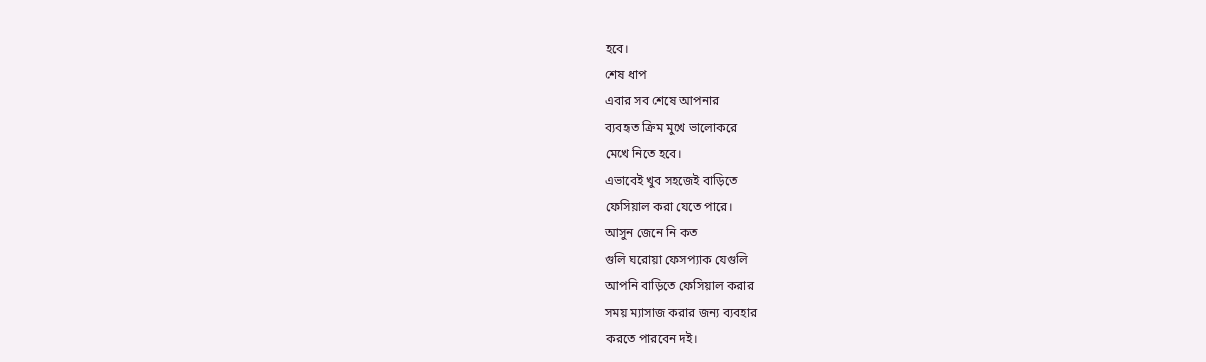হবে।
শেষ ধাপ
এবার সব শেষে আপনার
ব্যবহৃত ক্রিম মুখে ভালোকরে
মেখে নিতে হবে।
এভাবেই খুব সহজেই বাড়িতে
ফেসিয়াল করা যেতে পারে।
আসুন জেনে নি কত
গুলি ঘরোয়া ফেসপ্যাক যেগুলি
আপনি বাড়িতে ফেসিয়াল করার
সময় ম্যাসাজ করার জন্য ব্যবহার
করতে পারবেন দই।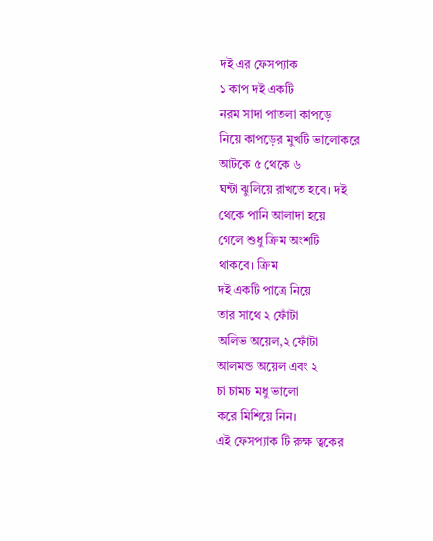দই এর ফেসপ্যাক
১ কাপ দই একটি
নরম সাদা পাতলা কাপড়ে
নিয়ে কাপড়ের মুখটি ভালোকরে
আটকে ৫ থেকে ৬
ঘন্টা ঝুলিয়ে রাখতে হবে। দই
থেকে পানি আলাদা হয়ে
গেলে শুধু ক্রিম অংশটি
থাকবে। ক্রিম
দই একটি পাত্রে নিয়ে
তার সাথে ২ ফোঁটা
অলিভ অয়েল,২ ফোঁটা
আলমন্ড অয়েল এবং ২
চা চামচ মধু ভালো
করে মিশিয়ে নিন।
এই ফেসপ্যাক টি রুক্ষ ত্বকের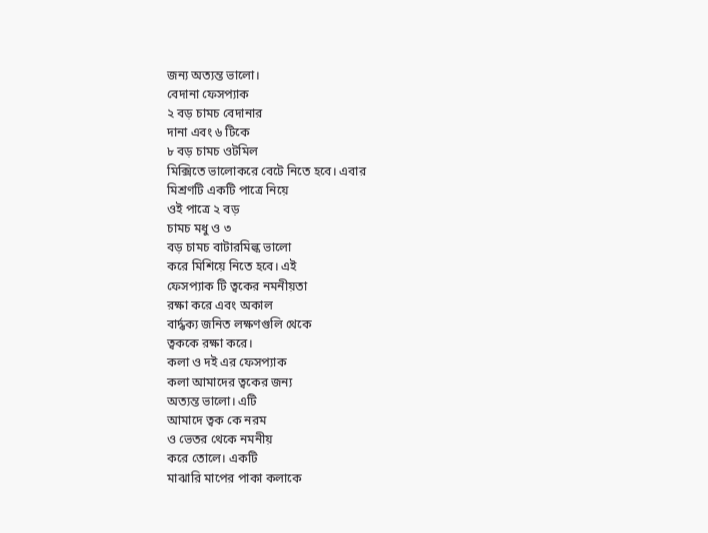জন্য অত্যন্ত ভালো।
বেদানা ফেসপ্যাক
২ বড় চামচ বেদানার
দানা এবং ৬ টিকে
৮ বড় চামচ ওটমিল
মিক্সিতে ভালোকরে বেটে নিতে হবে। এবার
মিশ্রণটি একটি পাত্রে নিয়ে
ওই পাত্রে ২ বড়
চামচ মধু ও ৩
বড় চামচ বাটারমিল্ক ভালো
করে মিশিয়ে নিতে হবে। এই
ফেসপ্যাক টি ত্বকের নমনীয়তা
রক্ষা করে এবং অকাল
বার্দ্ধক্য জনিত লক্ষণগুলি থেকে
ত্বককে রক্ষা করে।
কলা ও দই এর ফেসপ্যাক
কলা আমাদের ত্বকের জন্য
অত্যন্ত ভালো। এটি
আমাদে ত্বক কে নরম
ও ভেতর থেকে নমনীয়
করে তোলে। একটি
মাঝারি মাপের পাকা কলাকে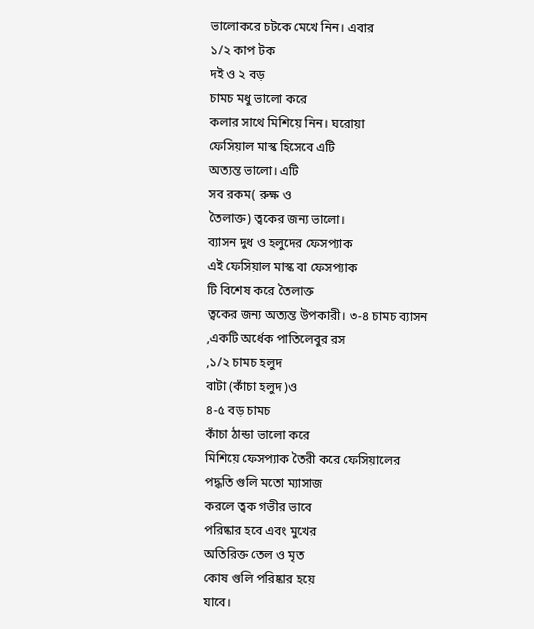ভালোকরে চটকে মেখে নিন। এবার
১/২ কাপ টক
দই ও ২ বড়
চামচ মধু ভালো করে
কলার সাথে মিশিয়ে নিন। ঘরোয়া
ফেসিয়াল মাস্ক হিসেবে এটি
অত্যন্ত ভালো। এটি
সব রকম( রুক্ষ ও
তৈলাক্ত) ত্বকের জন্য ভালো।
ব্যাসন দুধ ও হলুদের ফেসপ্যাক
এই ফেসিয়াল মাস্ক বা ফেসপ্যাক
টি বিশেষ করে তৈলাক্ত
ত্বকের জন্য অত্যন্ত উপকারী। ৩-৪ চামচ ব্যাসন
,একটি অর্ধেক পাতিলেবুর রস
,১/২ চামচ হলুদ
বাটা (কাঁচা হলুদ )ও
৪-৫ বড় চামচ
কাঁচা ঠান্ডা ভালো করে
মিশিয়ে ফেসপ্যাক তৈরী করে ফেসিয়ালের
পদ্ধতি গুলি মতো ম্যাসাজ
করলে ত্বক গভীর ভাবে
পরিষ্কার হবে এবং মুখের
অতিরিক্ত তেল ও মৃত
কোষ গুলি পরিষ্কার হয়ে
যাবে।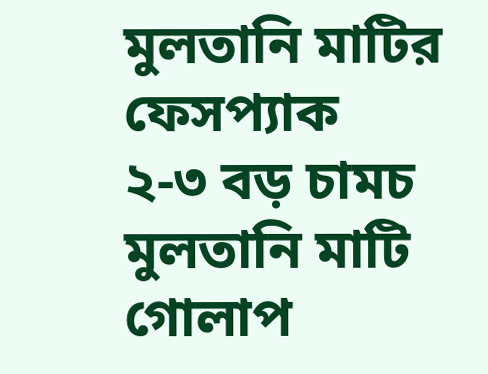মুলতানি মাটির ফেসপ্যাক
২-৩ বড় চামচ
মুলতানি মাটি গোলাপ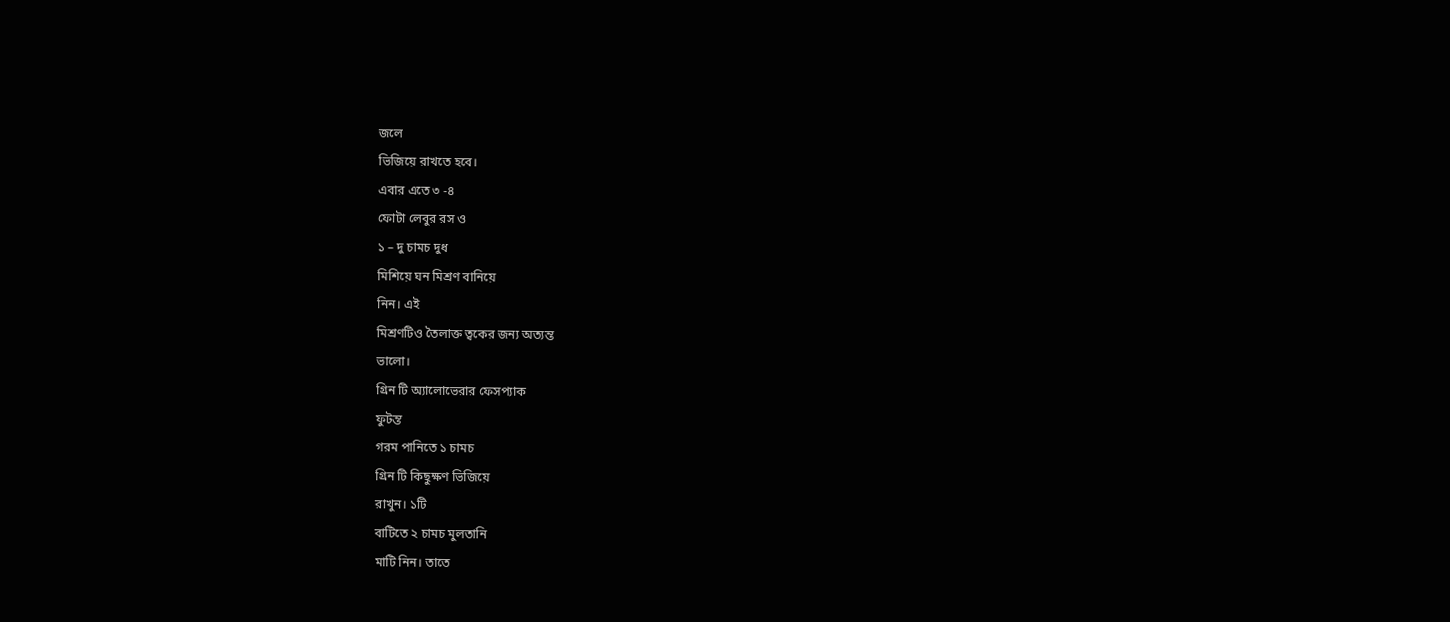জলে
ভিজিয়ে রাখতে হবে।
এবার এতে ৩ -৪
ফোটা লেবুর রস ও
১ – দু চামচ দুধ
মিশিয়ে ঘন মিশ্রণ বানিয়ে
নিন। এই
মিশ্রণটিও তৈলাক্ত ত্বকের জন্য অত্যন্ত
ভালো।
গ্রিন টি অ্যালোভেরার ফেসপ্যাক
ফুটন্ত
গরম পানিতে ১ চামচ
গ্রিন টি কিছুক্ষণ ভিজিয়ে
রাখুন। ১টি
বাটিতে ২ চামচ মুলতানি
মাটি নিন। তাতে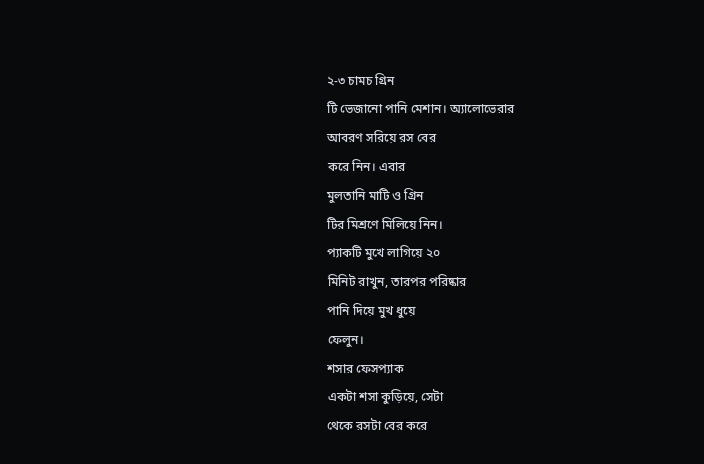২-৩ চামচ গ্রিন
টি ভেজানো পানি মেশান। অ্যালোভেরার
আবরণ সরিয়ে রস বের
করে নিন। এবার
মুলতানি মাটি ও গ্রিন
টির মিশ্রণে মিলিয়ে নিন।
প্যাকটি মুখে লাগিয়ে ২০
মিনিট রাখুন, তারপর পরিষ্কার
পানি দিয়ে মুখ ধুয়ে
ফেলুন।
শসার ফেসপ্যাক
একটা শসা কুড়িয়ে, সেটা
থেকে রসটা বের করে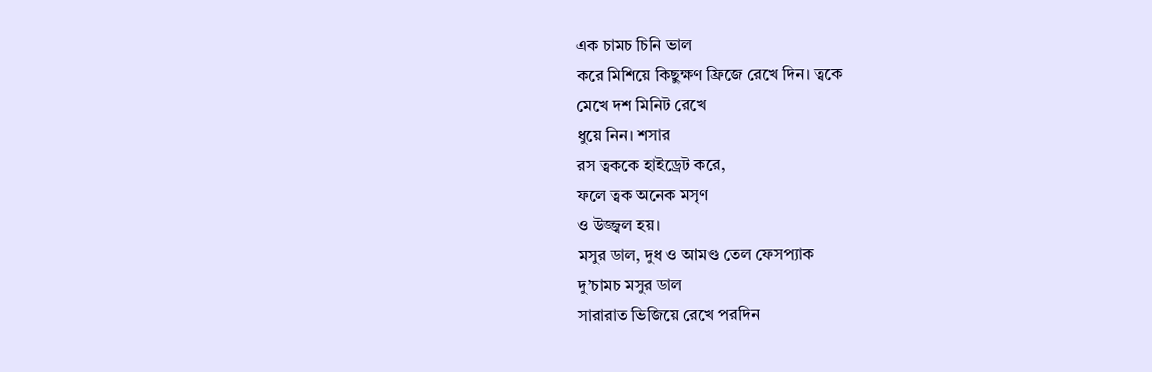এক চামচ চিনি ভাল
করে মিশিয়ে কিছুক্ষণ ফ্রিজে রেখে দিন। ত্বকে
মেখে দশ মিনিট রেখে
ধুয়ে নিন। শসার
রস ত্বককে হাইড্রেট করে,
ফলে ত্বক অনেক মসৃণ
ও উজ্জ্বল হয়।
মসুর ডাল, দুধ ও আমণ্ড তেল ফেসপ্যাক
দু’চামচ মসুর ডাল
সারারাত ভিজিয়ে রেখে পরদিন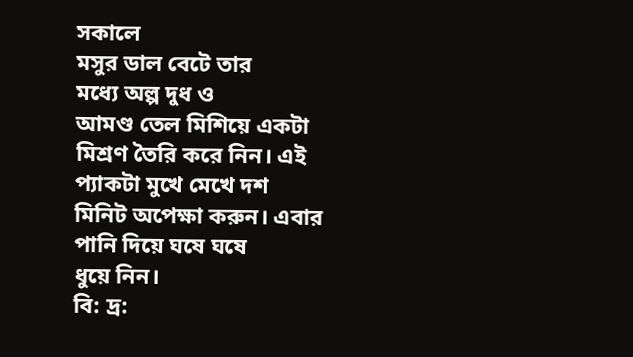সকালে
মসুর ডাল বেটে তার
মধ্যে অল্প দুধ ও
আমণ্ড তেল মিশিয়ে একটা
মিশ্রণ তৈরি করে নিন। এই
প্যাকটা মুখে মেখে দশ
মিনিট অপেক্ষা করুন। এবার
পানি দিয়ে ঘষে ঘষে
ধুয়ে নিন।
বি: দ্র: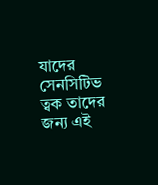যাদের সেনসিটিভ ত্বক তাদের জন্য এই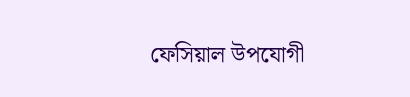ফেসিয়াল উপযোগী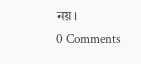নয়।
0 Comments